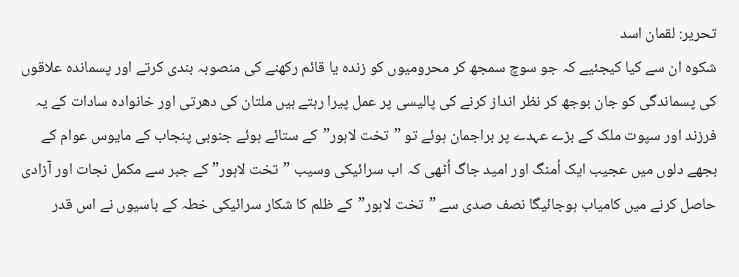تحریر: لقمان اسد
شکوہ ان سے کیا کیجئیے کہ جو سوچ سمجھ کر محرومیوں کو زندہ یا قائم رکھنے کی منصوبہ بندی کرتے اور پسماندہ علاقوں کی پسماندگی کو جان بوجھ کر نظر انداز کرنے کی پالیسی پر عمل پیرا رہتے ہیں ملتان کی دھرتی اور خانوادہ سادات کے یہ فرزند اور سپوت ملک کے بڑے عہدے پر براجمان ہوئے تو ”تخت لاہور”کے ستائے ہوئے جنوبی پنجاب کے مایوس عوام کے بجھے دلوں میں عجیب ایک اُمنگ اور امید جاگ اُٹھی کہ اب سرائیکی وسیب ”تخت لاہور” کے جبر سے مکمل نجات اور آزادی حاصل کرنے میں کامیاب ہوجائیگا نصف صدی سے ”تخت لاہور”کے ظلم کا شکار سرائیکی خطہ کے باسیوں نے اس قدر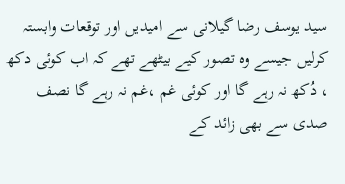سید یوسف رضا گیلانی سے امیدیں اور توقعات وابستہ کرلیں جیسے وہ تصور کیے بیٹھے تھے کہ اب کوئی دکھ ، دُکھ نہ رہے گا اور کوئی غم ،غم نہ رہے گا نصف صدی سے بھی زائد کے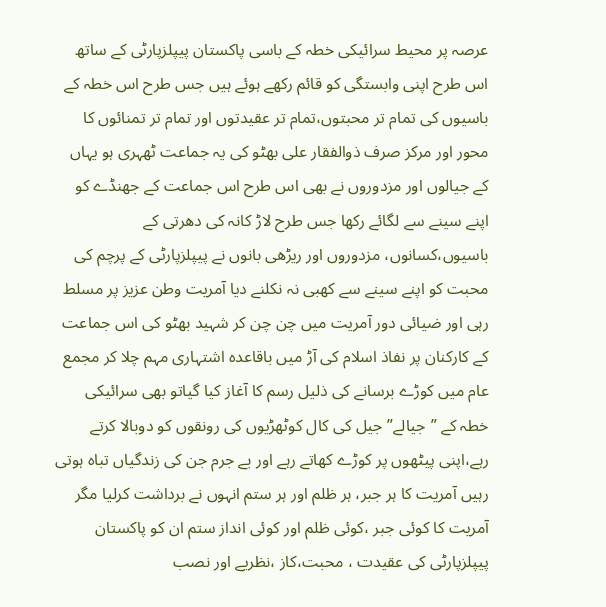عرصہ پر محیط سرائیکی خطہ کے باسی پاکستان پیپلزپارٹی کے ساتھ اس طرح اپنی وابستگی کو قائم رکھے ہوئے ہیں جس طرح اس خطہ کے باسیوں کی تمام تر محبتوں،تمام تر عقیدتوں اور تمام تر تمنائوں کا محور اور مرکز صرف ذوالفقار علی بھٹو کی یہ جماعت ٹھہری ہو یہاں کے جیالوں اور مزدوروں نے بھی اس طرح اس جماعت کے جھنڈے کو اپنے سینے سے لگائے رکھا جس طرح لاڑ کانہ کی دھرتی کے باسیوں،کسانوں، مزدوروں اور ریڑھی بانوں نے پیپلزپارٹی کے پرچم کی محبت کو اپنے سینے سے کھبی نہ نکلنے دیا آمریت وطن عزیز پر مسلط رہی اور ضیائی دور آمریت میں چن چن کر شہید بھٹو کی اس جماعت کے کارکنان پر نفاذ اسلام کی آڑ میں باقاعدہ اشتہاری مہم چلا کر مجمع عام میں کوڑے برسانے کی ذلیل رسم کا آغاز کیا گیاتو بھی سرائیکی خطہ کے ”جیالے”جیل کی کال کوٹھڑیوں کی رونقوں کو دوبالا کرتے رہے،اپنی پیٹھوں پر کوڑے کھاتے رہے اور بے جرم جن کی زندگیاں تباہ ہوتی رہیں آمریت کا ہر جبر، ہر ظلم اور ہر ستم انہوں نے برداشت کرلیا مگر آمریت کا کوئی جبر ،کوئی ظلم اور کوئی انداز ستم ان کو پاکستان پیپلزپارٹی کی عقیدت ، محبت،کاز ،نظریے اور نصب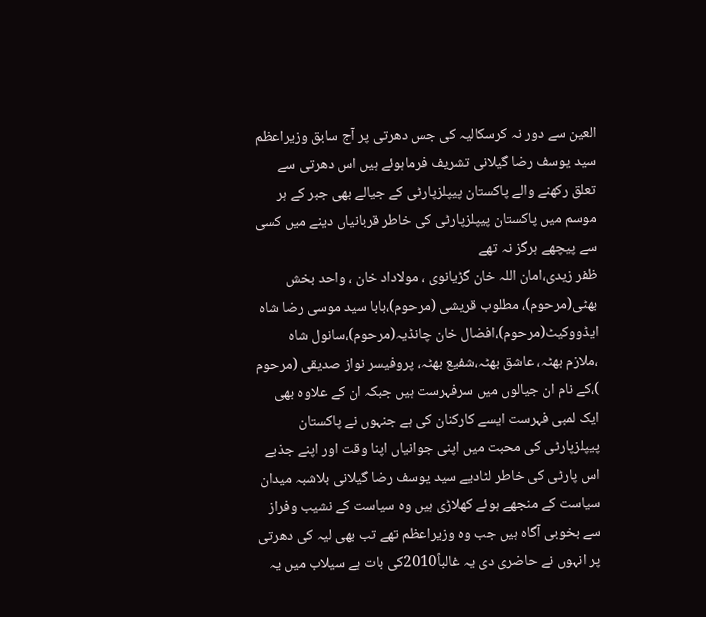العین سے دور نہ کرسکالیہ کی جس دھرتی پر آج سابق وزیراعظم سید یوسف رضا گیلانی تشریف فرماہوئے ہیں اس دھرتی سے تعلق رکھنے والے پاکستان پیپلزپارٹی کے جیالے بھی جبر کے ہر موسم میں پاکستان پیپلزپارٹی کی خاطر قربانیاں دینے میں کسی سے پیچھے ہرگز نہ تھے
ظفر زیدی،امان اللہ خان گڑیانوی ، مولاداد خان ، واحد بخش بھٹی(مرحوم)، مطلوب قریشی (مرحوم)،بابا سید موسی رضا شاہ ایڈووکیٹ(مرحوم)،افضال خان چانڈیہ(مرحوم)،سانول شاہ ،ملازم بھٹہ، عاشق بھٹہ،شفیع بھٹہ، پروفیسر نواز صدیقی (مرحوم )،کے نام ان جیالوں میں سرفہرست ہیں جبکہ ان کے علاوہ بھی ایک لمبی فہرست ایسے کارکنان کی ہے جنہوں نے پاکستان پیپلزپارٹی کی محبت میں اپنی جوانیاں اپنا وقت اور اپنے جذبے اس پارٹی کی خاطر لٹادیے سید یوسف رضا گیلانی بلاشبہ میدان سیاست کے منجھے ہوئے کھلاڑی ہیں وہ سیاست کے نشیب وفراز سے بخوبی آگاہ ہیں جب وہ وزیراعظم تھے تب بھی لیہ کی دھرتی پر انہوں نے حاضری دی یہ غالباً2010کی بات ہے سیلاب میں یہ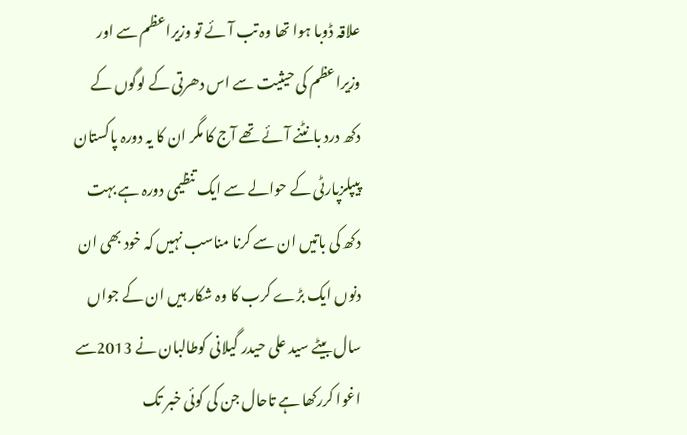علاقہ ڈوبا ہوا تھا وہ تب آئے تو وزیراعظم سے اور وزیراعظم کی حیثیت سے اس دھرتی کے لوگوں کے دکھ درد بانٹنے آئے تھے آج کا مگر ان کا یہ دورہ پاکستان پیپلزپارٹی کے حوالے سے ایک تنظیمی دورہ ہے بہت دکھ کی باتیں ان سے کرنا مناسب نہیں کہ خود بھی ان دنوں ایک بڑے کرب کا وہ شکار ہیں ان کے جواں سال بیٹے سید علی حیدر گیلانی کوطالبان نے 2013سے اغوا کررکھا ہے تاحال جن کی کوئی خبر تک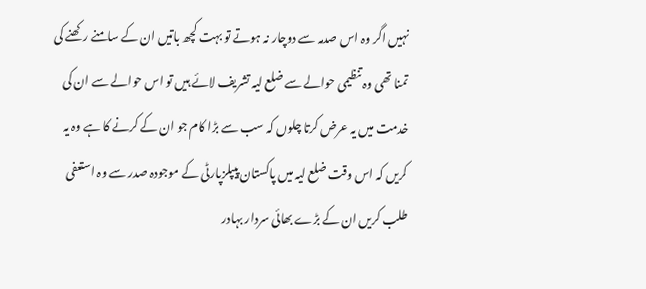نہیں اگر وہ اس صدمہ سے دوچار نہ ہوتے تو بہت کچھ باتیں ان کے سامنے رکھنے کی تمنا تھی وہ تنظیمی حوالے سے ضلع لیہ تشریف لائے ہیں تو اس حوالے سے ان کی خدمت میں یہ عرض کرتا چلوں کہ سب سے بڑا کام جو ان کے کرنے کا ہے وہ یہ کریں کہ اس وقت ضلع لیہ میں پاکستان پیپلزپارٹی کے موجودہ صدر سے وہ استعفی طلب کریں ان کے بڑے بھائی سردار بہادر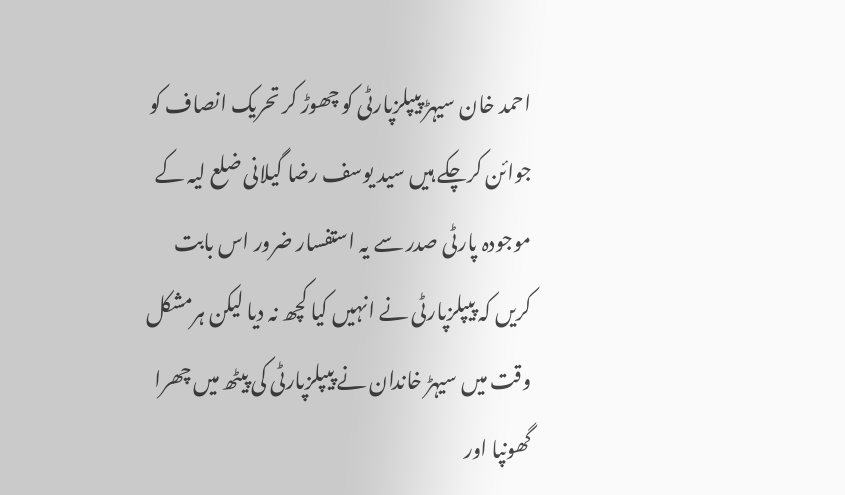احمد خان سیہڑ پیپلزپارٹی کو چھوڑ کر تحریک انصاف کو جوائن کرچکے ہیں سید یوسف رضا گیلانی ضلع لیہ کے موجودہ پارٹی صدر سے یہ استفسار ضرور اس بابت کریں کہ پیپلزپارٹی نے انہیں کیا کچھ نہ دیا لیکن ہرمشکل وقت میں سیہڑ خاندان نے پیپلزپارٹی کی پیٹھ میں چھرا گھونپا اور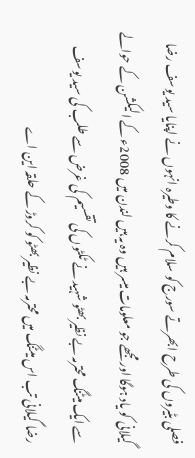فصلی بٹیروں کی طرح ابھرتے سورج کو سلام کرنے کا وطیرہ انہوں نے اپنایا سید یوسف رضا گیلانی کو یاد ہوگا اور مجھے جو معلومات میسر ہیں وہ یہ ہیں لندن میں 2008ء کے الیکشن کے حوالے سے ایک میٹنگ محترمہ بے نظیر بھٹو شہید نے ٹکٹوں کی تقسیم کی غرض سے طلب کی سید یوسف رضا گیلانی تب اس میٹنگ میں محترمہ بے نظیر بھٹو کو کروڑ کے حلقہ این اے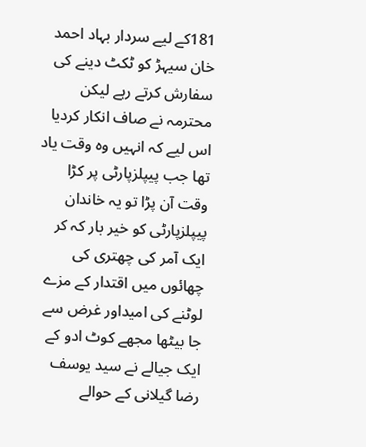181کے لیے سردار بہاد احمد خان سیہڑ کو ٹکٹ دینے کی سفارش کرتے رہے لیکن محترمہ نے صاف انکار کردیا
اس لیے کہ انہیں وہ وقت یاد تھا جب پیپلزپارٹی پر کڑا وقت آن پڑا تو یہ خاندان پیپلزپارٹی کو خیر بار کہ کر ایک آمر کی چھتری کی چھائوں میں اقتدار کے مزے لوٹنے کی امیداور غرض سے جا بیٹھا مجھے کوٹ ادو کے ایک جیالے نے سید یوسف رضا گیلانی کے حوالے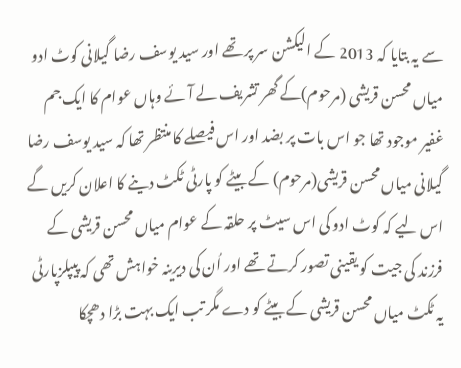سے یہ بتایا کہ 2013 کے الیکشن سر پر تھے اور سید یوسف رضا گیلانی کوٹ ادو میاں محسن قریشی (مرحوم)کے گھر تشریف لے آئے وہاں عوام کا ایک جم غفیر موجود تھا جو اس بات پر بضد اور اس فیصلے کا منتظر تھا کہ سید یوسف رضا گیلانی میاں محسن قریشی(مرحوم) کے بیٹے کو پارٹی ٹکٹ دینے کا اعلان کریں گے اس لیے کہ کوٹ ادو کی اس سیٹ پر حلقہ کے عوام میاں محسن قریشی کے فرزند کی جیت کو یقینی تصور کرتے تھے اور اُن کی دیرینہ خواہش تھی کہ پیپلزپارٹی یہ ٹکٹ میاں محسن قریشی کے بیٹے کو دے مگر تب ایک بہت بڑا دھچکا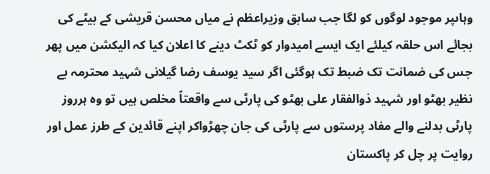وہاںپر موجود لوگوں کو لگا جب سابق وزیراعظم نے میاں محسن قریشی کے بیٹے کی بجائے اس حلقہ کیلئے ایک ایسے امیدوار کو ٹکٹ دینے کا اعلان کیا کہ الیکشن میں پھر جس کی ضمانت تک ضبط تک ہوگئی اگر سید یوسف رضا گیلانی شہید محترمہ بے نظیر بھٹو اور شہید ذوالفقار علی بھٹو کی پارٹی سے واقعتاً مخلص ہیں تو وہ ہرروز پارٹی بدلنے والے مفاد پرستوں سے پارٹی کی جان چھڑواکر اپنے قائدین کے طرز عمل اور روایت پر چل کر پاکستان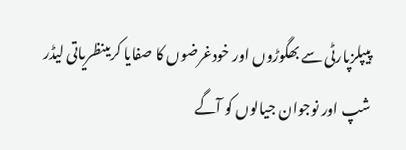پیپلزپارٹی سے بھگوڑوں اور خودغرضوں کا صفایا کریںنظریاتی لیڈر شپ اور نوجوان جیالوں کو آگے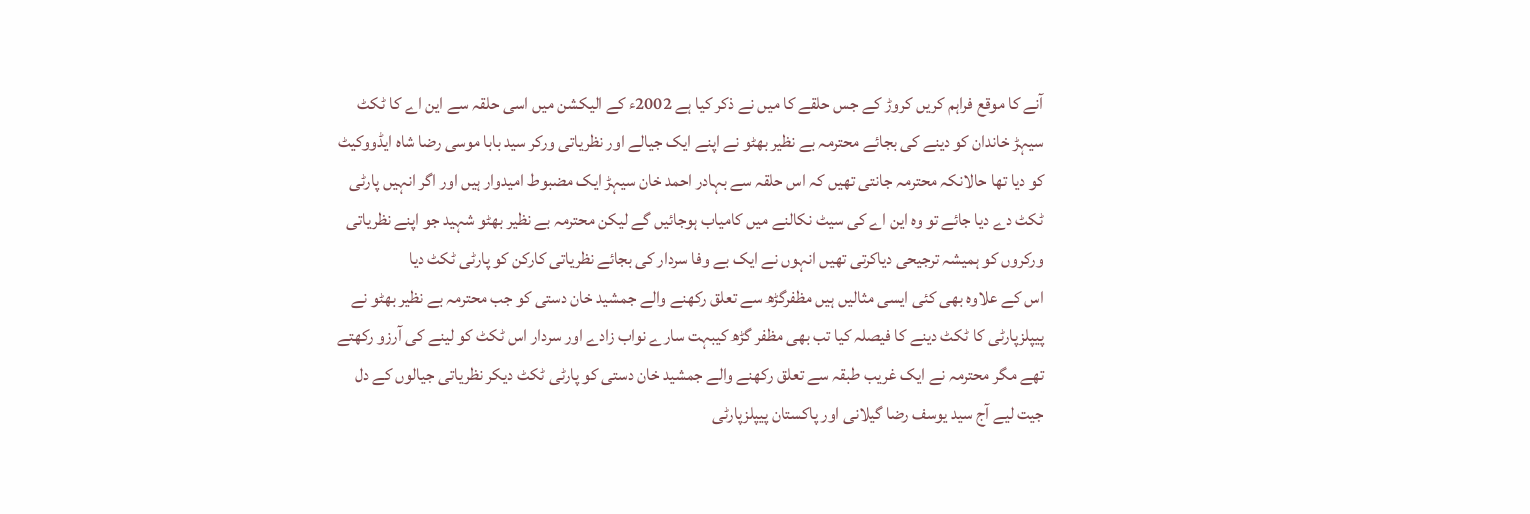آنے کا موقع فراہم کریں کروڑ کے جس حلقے کا میں نے ذکر کیا ہے 2002ء کے الیکشن میں اسی حلقہ سے این اے کا ٹکٹ سیہڑ خاندان کو دینے کی بجائے محترمہ بے نظیر بھٹو نے اپنے ایک جیالے اور نظریاتی ورکر سید بابا موسی رضا شاہ ایڈووکیٹ کو دیا تھا حالانکہ محترمہ جانتی تھیں کہ اس حلقہ سے بہادر احمد خان سیہڑ ایک مضبوط امیدوار ہیں اور اگر انہیں پارٹی ٹکٹ دے دیا جائے تو وہ این اے کی سیٹ نکالنے میں کامیاب ہوجائیں گے لیکن محترمہ بے نظیر بھٹو شہید جو اپنے نظریاتی ورکروں کو ہمیشہ ترجیحی دیاکرتی تھیں انہوں نے ایک بے وفا سردار کی بجائے نظریاتی کارکن کو پارٹی ٹکٹ دیا
اس کے علاوہ بھی کئی ایسی مثالیں ہیں مظفرگڑھ سے تعلق رکھنے والے جمشید خان دستی کو جب محترمہ بے نظیر بھٹو نے پیپلزپارٹی کا ٹکٹ دینے کا فیصلہ کیا تب بھی مظفر گڑھ کیبہت سارے نواب زادے اور سردار اس ٹکٹ کو لینے کی آرزو رکھتے تھے مگر محترمہ نے ایک غریب طبقہ سے تعلق رکھنے والے جمشید خان دستی کو پارٹی ٹکٹ دیکر نظریاتی جیالوں کے دل جیت لیے آج سید یوسف رضا گیلانی اور پاکستان پیپلزپارٹی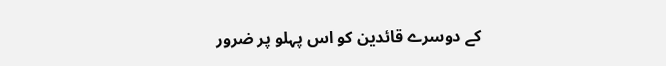کے دوسرے قائدین کو اس پہلو پر ضرور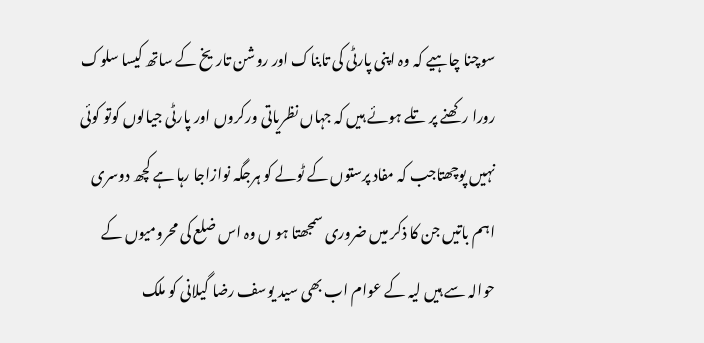سوچنا چاہیے کہ وہ اپنی پارٹی کی تابناک اور روشن تاریخ کے ساتھ کیسا سلوک رورا رکھنے پر تلے ہوئے ہیں کہ جہاں نظریاتی ورکروں اور پارٹی جیالوں کوتو کوئی نہیں پوچھتاجب کہ مفاد پرستوں کے ٹولے کو ہرجگہ نوازاجا رہا ہے کچھ دوسری اہم باتیں جن کا ذکر میں ضروری سمجھتا ہو ں وہ اس ضلع کی محرومیوں کے حوالہ سے ہیں لیہ کے عوام اب بھی سید یوسف رضا گیلانی کو ملک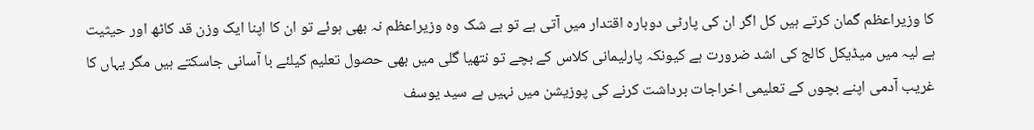کا وزیراعظم گمان کرتے ہیں کل اگر ان کی پارٹی دوبارہ اقتدار میں آتی ہے تو بے شک وہ وزیراعظم نہ بھی ہوئے تو ان کا اپنا ایک وزن قد کاٹھ اور حیثیت ہے لیہ میں میڈیکل کالج کی اشد ضرورت ہے کیونکہ پارلیمانی کلاس کے بچے تو نتھیا گلی میں بھی حصول تعلیم کیلئے با آسانی جاسکتے ہیں مگر یہاں کا غریب آدمی اپنے بچوں کے تعلیمی اخراجات برداشت کرنے کی پوزیشن میں نہیں ہے سید یوسف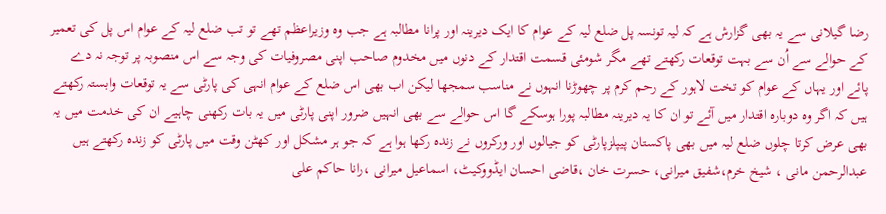رضا گیلانی سے یہ بھی گزارش ہے کہ لیہ تونسہ پل ضلع لیہ کے عوام کا ایک دیرینہ اور پرانا مطالبہ ہے جب وہ وزیراعظم تھے تو تب ضلع لیہ کے عوام اس پل کی تعمیر کے حوالے سے اُن سے بہت توقعات رکھتے تھے مگر شومئی قسمت اقتدار کے دنوں میں مخدوم صاحب اپنی مصروفیات کی وجہ سے اس منصوبہ پر توجہ نہ دے پائے اور یہاں کے عوام کو تخت لاہور کے رحم کرم پر چھوڑنا انہوں نے مناسب سمجھا لیکن اب بھی اس ضلع کے عوام انہی کی پارٹی سے یہ توقعات وابستہ رکھتے ہیں کہ اگر وہ دوبارہ اقتدار میں آئے تو ان کا یہ دیرینہ مطالبہ پورا ہوسکے گا اس حوالے سے بھی انہیں ضرور اپنی پارٹی میں یہ بات رکھنی چاہیے ان کی خدمت میں یہ بھی عرض کرتا چلوں ضلع لیہ میں بھی پاکستان پیپلزپارٹی کو جیالوں اور ورکروں نے زندہ رکھا ہوا ہے کہ جو ہر مشکل اور کھٹن وقت میں پارٹی کو زندہ رکھتے ہیں عبدالرحمن مانی ، شیخ خرم،شفیق میرانی، حسرت خان ،قاضی احسان ایڈووکیٹ، اسماعیل میرانی ،رانا حاکم علی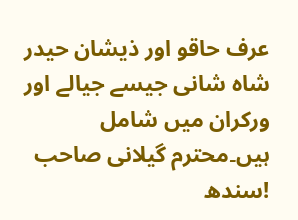عرف حاقو اور ذیشان حیدر شاہ شانی جیسے جیالے اور ورکران میں شامل ہیں۔محترم گیلانی صاحب !سندھ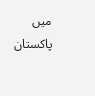میں پاکستان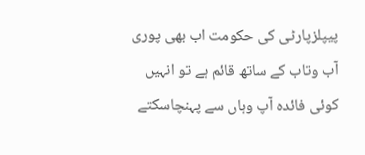پیپلزپارٹی کی حکومت اب بھی پوری آب وتاب کے ساتھ قائم ہے تو انہیں کوئی فائدہ آپ وہاں سے پہنچاسکتے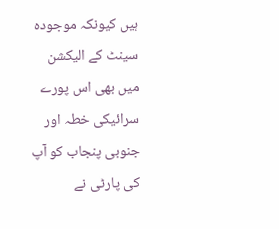ہیں کیونکہ موجودہ سینٹ کے الیکشن میں بھی اس پورے سرائیکی خطہ اور جنوبی پنجاب کو آپ کی پارٹی نے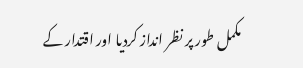مکمل طور پر نظر انداز کردیا اور اقتدار کے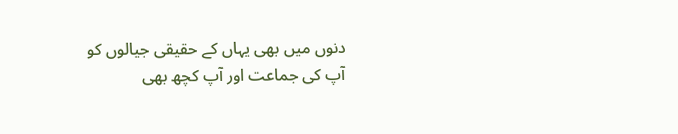دنوں میں بھی یہاں کے حقیقی جیالوں کو آپ کی جماعت اور آپ کچھ بھی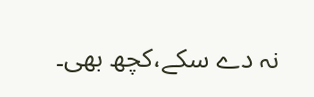نہ دے سکے،کچھ بھی۔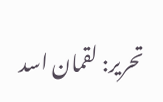تحریر: لقمان اسد